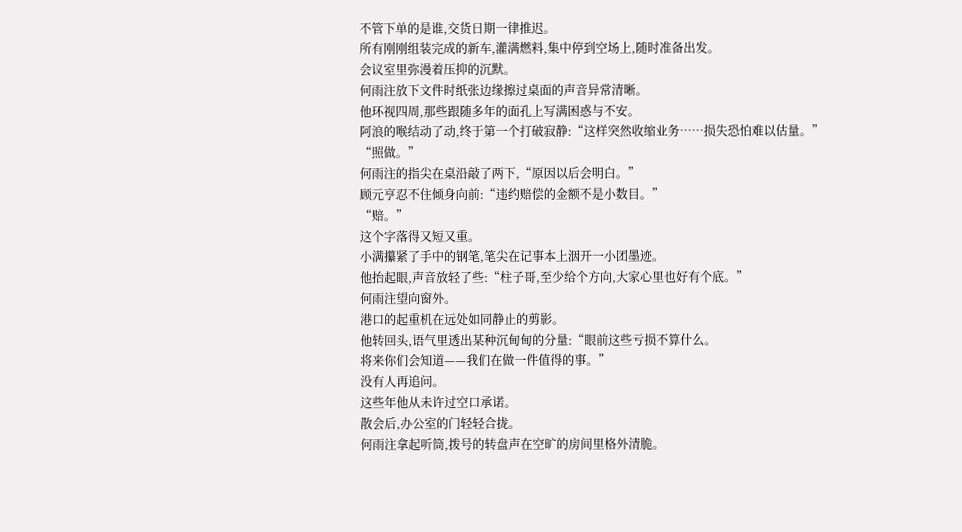不管下单的是谁,交货日期一律推迟。
所有刚刚组装完成的新车,灌满燃料,集中停到空场上,随时准备出发。
会议室里弥漫着压抑的沉默。
何雨注放下文件时纸张边缘擦过桌面的声音异常清晰。
他环视四周,那些跟随多年的面孔上写满困惑与不安。
阿浪的喉结动了动,终于第一个打破寂静:“这样突然收缩业务……损失恐怕难以估量。”
“照做。”
何雨注的指尖在桌沿敲了两下,“原因以后会明白。”
顾元亨忍不住倾身向前:“违约赔偿的金额不是小数目。”
“赔。”
这个字落得又短又重。
小满攥紧了手中的钢笔,笔尖在记事本上洇开一小团墨迹。
他抬起眼,声音放轻了些:“柱子哥,至少给个方向,大家心里也好有个底。”
何雨注望向窗外。
港口的起重机在远处如同静止的剪影。
他转回头,语气里透出某种沉甸甸的分量:“眼前这些亏损不算什么。
将来你们会知道——我们在做一件值得的事。”
没有人再追问。
这些年他从未许过空口承诺。
散会后,办公室的门轻轻合拢。
何雨注拿起听筒,拨号的转盘声在空旷的房间里格外清脆。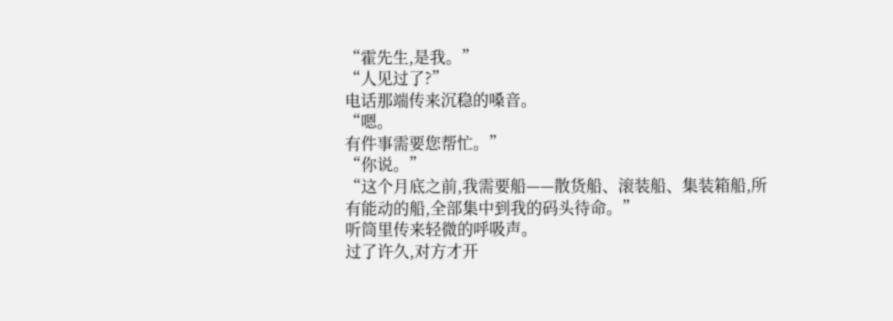“霍先生,是我。”
“人见过了?”
电话那端传来沉稳的嗓音。
“嗯。
有件事需要您帮忙。”
“你说。”
“这个月底之前,我需要船——散货船、滚装船、集装箱船,所有能动的船,全部集中到我的码头待命。”
听筒里传来轻微的呼吸声。
过了许久,对方才开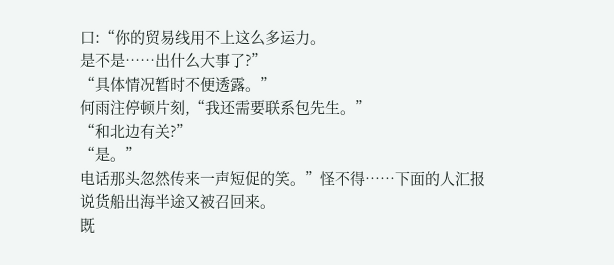口:“你的贸易线用不上这么多运力。
是不是……出什么大事了?”
“具体情况暂时不便透露。”
何雨注停顿片刻,“我还需要联系包先生。”
“和北边有关?”
“是。”
电话那头忽然传来一声短促的笑。”怪不得……下面的人汇报说货船出海半途又被召回来。
既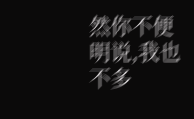然你不便明说,我也不多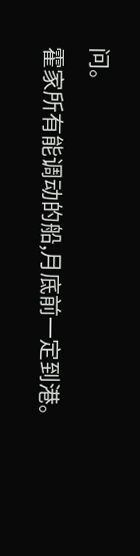问。
霍家所有能调动的船,月底前一定到港。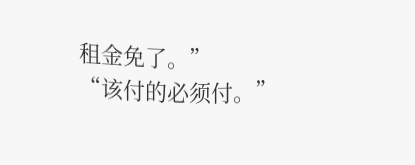租金免了。”
“该付的必须付。”